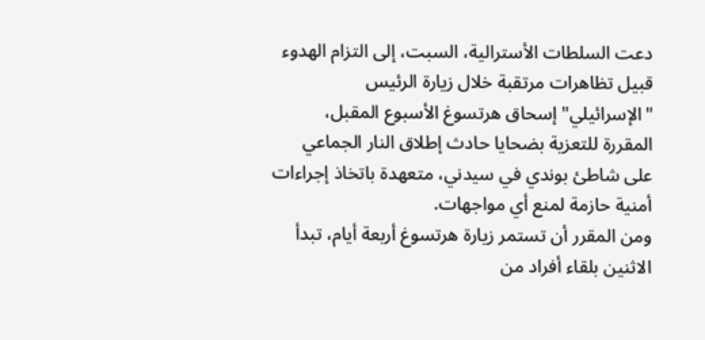دعت السلطات الأسترالية، السبت، إلى التزام الهدوء قبيل تظاهرات مرتقبة خلال زيارة الرئيس "الإسرائيلي" إسحاق هرتسوغ الأسبوع المقبل، المقررة للتعزية بضحايا حادث إطلاق النار الجماعي على شاطئ بوندي في سيدني، متعهدة باتخاذ إجراءات أمنية حازمة لمنع أي مواجهات.
ومن المقرر أن تستمر زيارة هرتسوغ أربعة أيام، تبدأ الاثنين بلقاء أفراد من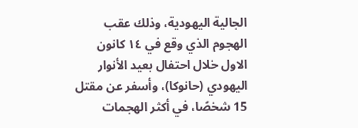الجالية اليهودية، وذلك عقب الهجوم الذي وقع في ١٤ كانون الاول خلال احتفال بعيد الأنوار اليهودي (حانوكا)، وأسفر عن مقتل 15 شخصًا، في أكثر الهجمات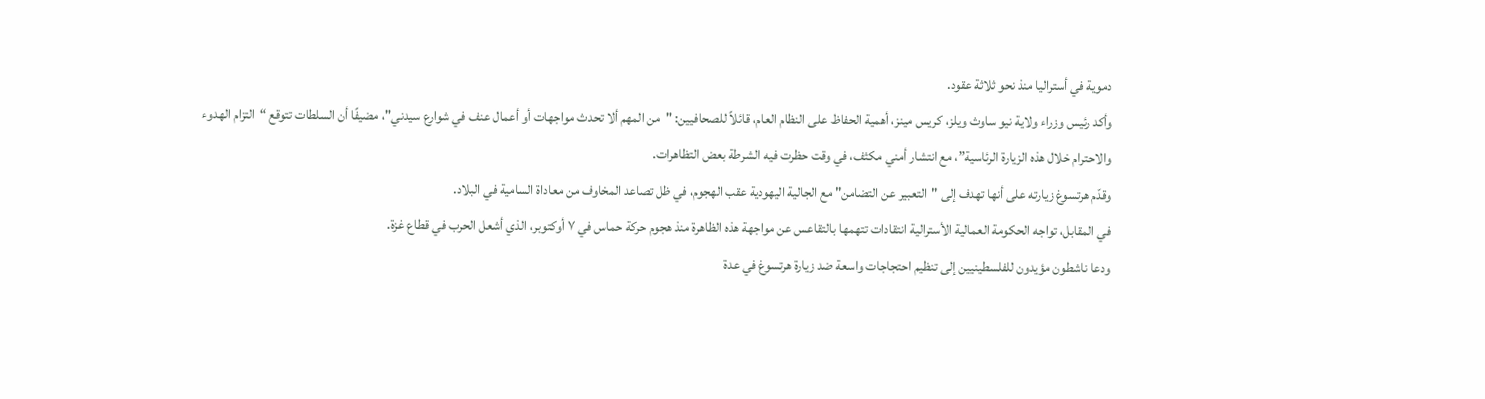دموية في أستراليا منذ نحو ثلاثة عقود.
وأكد رئيس وزراء ولاية نيو ساوث ويلز، كريس مينز، أهمية الحفاظ على النظام العام، قائلاً للصحافيين: "من المهم ألا تحدث مواجهات أو أعمال عنف في شوارع سيدني"، مضيفًا أن السلطات تتوقع “التزام الهدوء والاحترام خلال هذه الزيارة الرئاسية”، مع انتشار أمني مكثف، في وقت حظرت فيه الشرطة بعض التظاهرات.
وقدّم هرتسوغ زيارته على أنها تهدف إلى "التعبير عن التضامن" مع الجالية اليهودية عقب الهجوم، في ظل تصاعد المخاوف من معاداة السامية في البلاد.
في المقابل، تواجه الحكومة العمالية الأسترالية انتقادات تتهمها بالتقاعس عن مواجهة هذه الظاهرة منذ هجوم حركة حماس في ٧ أوكتوبر، الذي أشعل الحرب في قطاع غزة.
ودعا ناشطون مؤيدون للفلسطينيين إلى تنظيم احتجاجات واسعة ضد زيارة هرتسوغ في عدة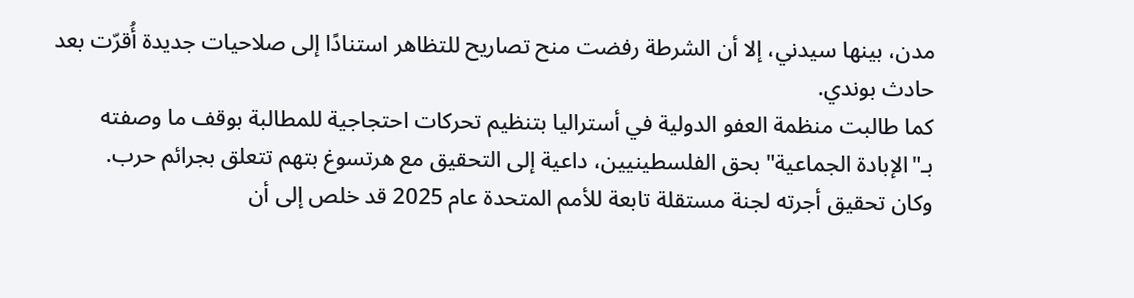مدن، بينها سيدني، إلا أن الشرطة رفضت منح تصاريح للتظاهر استنادًا إلى صلاحيات جديدة أُقرّت بعد حادث بوندي.
كما طالبت منظمة العفو الدولية في أستراليا بتنظيم تحركات احتجاجية للمطالبة بوقف ما وصفته بـ"الإبادة الجماعية" بحق الفلسطينيين، داعية إلى التحقيق مع هرتسوغ بتهم تتعلق بجرائم حرب.
وكان تحقيق أجرته لجنة مستقلة تابعة للأمم المتحدة عام 2025 قد خلص إلى أن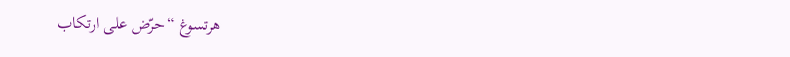هرتسوغ “حرّض على ارتكاب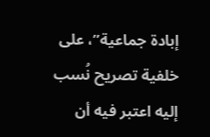إبادة جماعية”، على خلفية تصريح نُسب إليه اعتبر فيه أن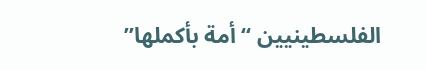الفلسطينيين “أمة بأكملها”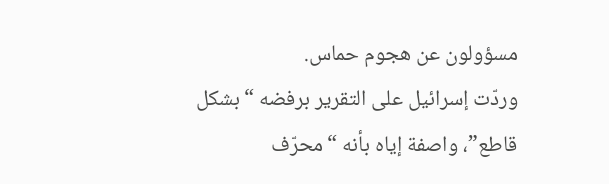مسؤولون عن هجوم حماس.
وردّت إسرائيل على التقرير برفضه “بشكل قاطع”، واصفة إياه بأنه “محرّف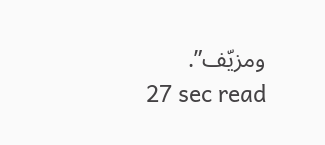ومزيّف”.
27 sec read